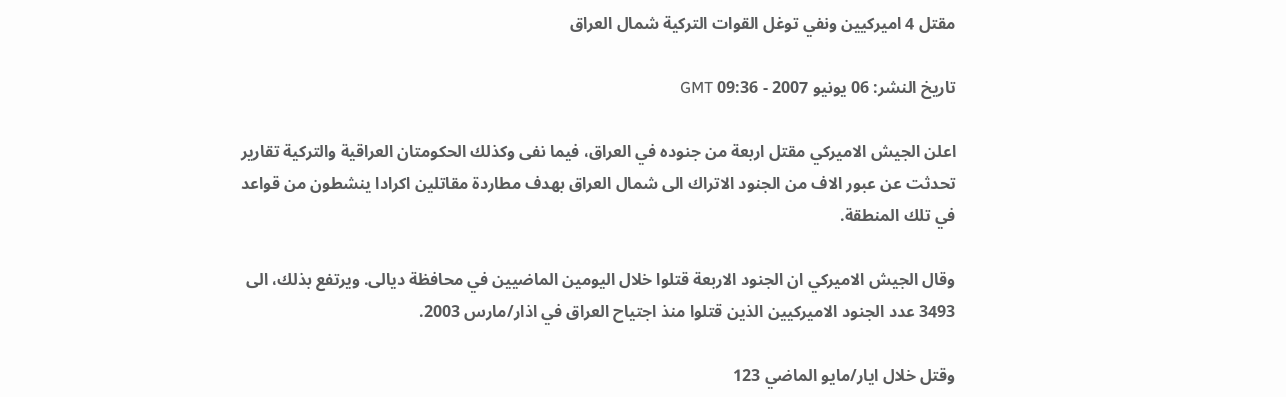مقتل 4 اميركيين ونفي توغل القوات التركية شمال العراق

تاريخ النشر: 06 يونيو 2007 - 09:36 GMT

اعلن الجيش الاميركي مقتل اربعة من جنوده في العراق، فيما نفى وكذلك الحكومتان العراقية والتركية تقارير تحدثت عن عبور الاف من الجنود الاتراك الى شمال العراق بهدف مطاردة مقاتلين اكرادا ينشطون من قواعد في تلك المنطقة.

وقال الجيش الاميركي ان الجنود الاربعة قتلوا خلال اليومين الماضيين في محافظة ديالى. ويرتفع بذلك، الى 3493 عدد الجنود الاميركيين الذين قتلوا منذ اجتياح العراق في اذار/مارس 2003.

وقتل خلال ايار/مايو الماضي 123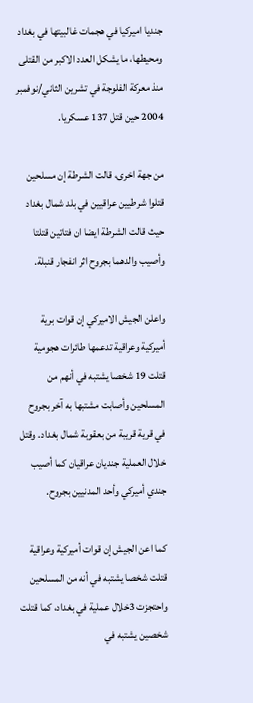جنديا اميركيا في هجمات غالبيتها في بغداد ومحيطها، ما يشكل العدد الاكبر من القتلى منذ معركة الفلوجة في تشرين الثاني/نوفمبر 2004 حين قتل 137 عسكريا.

من جهة اخرى، قالت الشرطة إن مسلحين قتلوا شرطيين عراقيين في بلد شمال بغداد حيث قالت الشرطة ايضا ان فتاتين قتلتا وأصيب والدهما بجروح اثر انفجار قنبلة.

واعلن الجيش الاميركي إن قوات برية أميركية وعراقية تدعمها طائرات هجومية قتلت 19 شخصا يشتبه في أنهم من المسلحين وأصابت مشتبها به آخر بجروح في قرية قريبة من بعقوبة شمال بغداد. وقتل خلال العملية جنديان عراقيان كما أصيب جندي أميركي وأحد المدنيين بجروح.

كما اعن الجيش إن قوات أميركية وعراقية قتلت شخصا يشتبه في أنه من المسلحين واحتجزت 3خلال عملية في بغداد، كما قتلت شخصين يشتبه في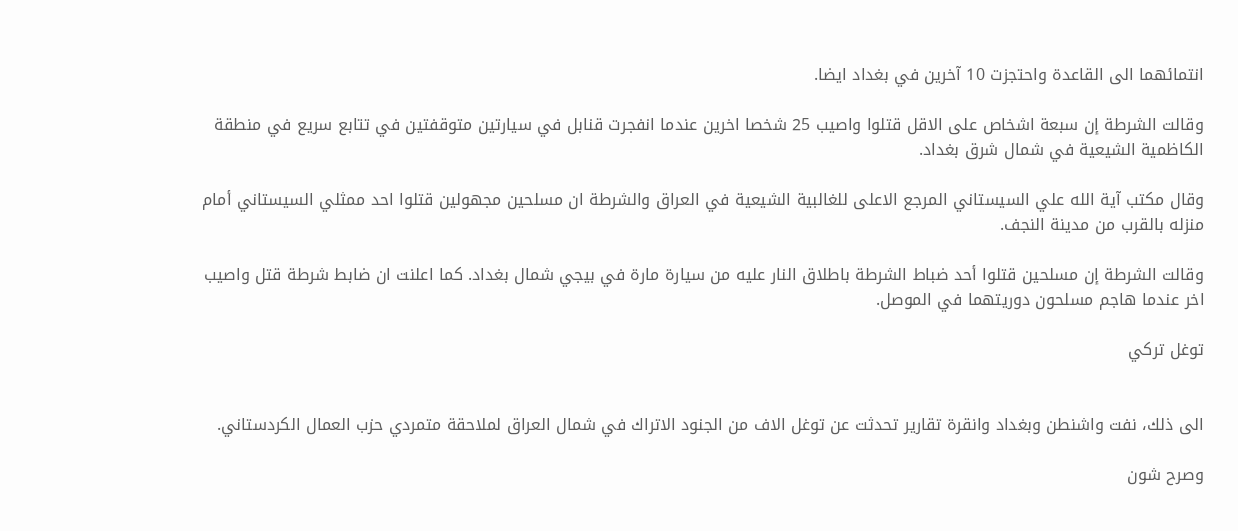انتمائهما الى القاعدة واحتجزت 10 آخرين في بغداد ايضا.

وقالت الشرطة إن سبعة اشخاص على الاقل قتلوا واصيب 25 شخصا اخرين عندما انفجرت قنابل في سيارتين متوقفتين في تتابع سريع في منطقة الكاظمية الشيعية في شمال شرق بغداد.

وقال مكتب آية الله علي السيستاني المرجع الاعلى للغالبية الشيعية في العراق والشرطة ان مسلحين مجهولين قتلوا احد ممثلي السيستاني أمام منزله بالقرب من مدينة النجف.

وقالت الشرطة إن مسلحين قتلوا أحد ضباط الشرطة باطلاق النار عليه من سيارة مارة في بيجي شمال بغداد. كما اعلنت ان ضابط شرطة قتل واصيب اخر عندما هاجم مسلحون دوريتهما في الموصل.

توغل تركي


الى ذلك، نفت واشنطن وبغداد وانقرة تقارير تحدثت عن توغل الاف من الجنود الاتراك في شمال العراق لملاحقة متمردي حزب العمال الكردستاني.

وصرح شون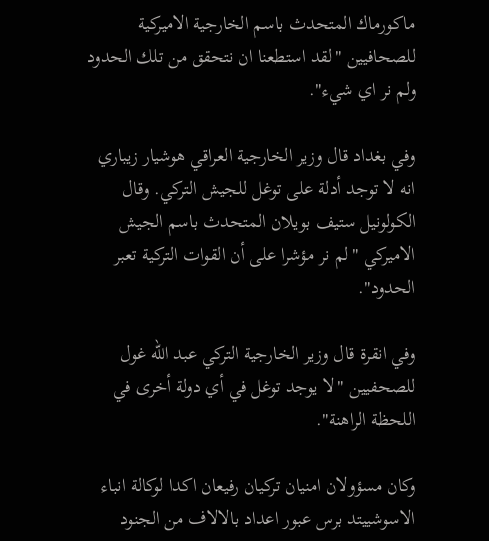ماكورماك المتحدث باسم الخارجية الاميركية للصحافيين "لقد استطعنا ان نتحقق من تلك الحدود ولم نر اي شيء".

وفي بغداد قال وزير الخارجية العراقي هوشيار زيباري انه لا توجد أدلة على توغل للجيش التركي. وقال الكولونيل ستيف بويلان المتحدث باسم الجيش الاميركي "لم نر مؤشرا على أن القوات التركية تعبر الحدود".

وفي انقرة قال وزير الخارجية التركي عبد الله غول للصحفيين "لا يوجد توغل في أي دولة أخرى في اللحظة الراهنة".

وكان مسؤولان امنيان تركيان رفيعان اكدا لوكالة انباء الاسوشييتد برس عبور اعداد بالالاف من الجنود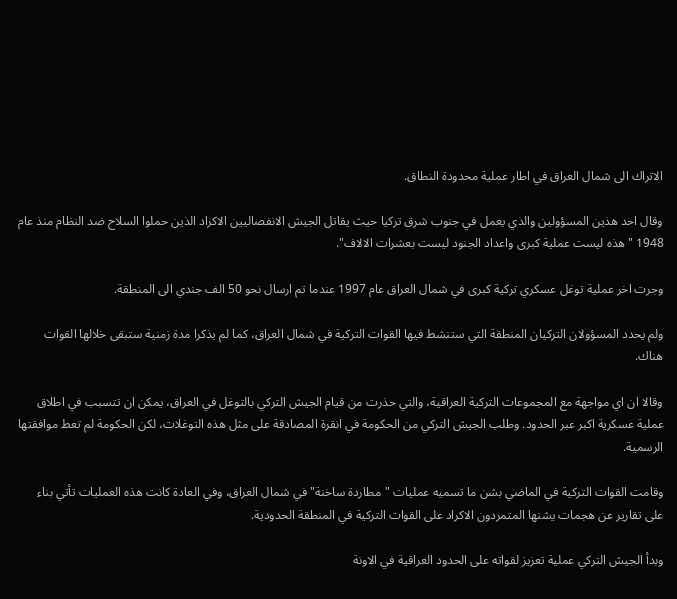الاتراك الى شمال العراق في اطار عملية محدودة النطاق.

وقال احد هذين المسؤولين والذي يعمل في جنوب شرق تركيا حيث يقاتل الجيش الانفصاليين الاكراد الذين حملوا السلاح ضد النظام منذ عام 1948 "هذه ليست عملية كبرى واعداد الجنود ليست بعشرات الالاف".

وجرت اخر عملية توغل عسكري تركية كبرى في شمال العراق عام 1997 عندما تم ارسال نحو 50 الف جندي الى المنطقة.

ولم يحدد المسؤولان التركيان المنطقة التي ستنشط فيها القوات التركية في شمال العراق، كما لم يذكرا مدة زمنية ستبقى خلالها القوات هناك.

وقالا ان اي مواجهة مع المجموعات التركية العراقية، والتي حذرت من قيام الجيش التركي بالتوغل في العراق، يمكن ان تتسبب في اطلاق عملية عسكرية اكبر عبر الحدود. وطلب الجيش التركي من الحكومة في انقرة المصادقة على مثل هذه التوغلات، لكن الحكومة لم تعط موافقتها الرسمية.

وقامت القوات التركية في الماضي بشن ما تسميه عمليات "مطاردة ساخنة" في شمال العراق، وفي العادة كانت هذه العمليات تأتي بناء على تقارير عن هجمات يشنها المتمردون الاكراد على القوات التركية في المنطقة الحدودية.

وبدأ الجيش التركي عملية تعزيز لقواته على الحدود العراقية في الاونة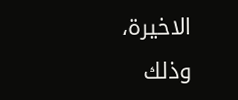الاخيرة، وذلك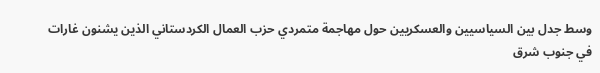وسط جدل بين السياسيين والعسكريين حول مهاجمة متمردي حزب العمال الكردستاني الذين يشنون غارات في جنوب شرق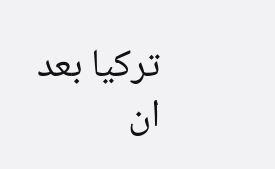تركيا بعد ان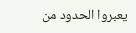يعبروا الحدود من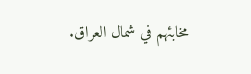مخابئهم في شمال العراق.